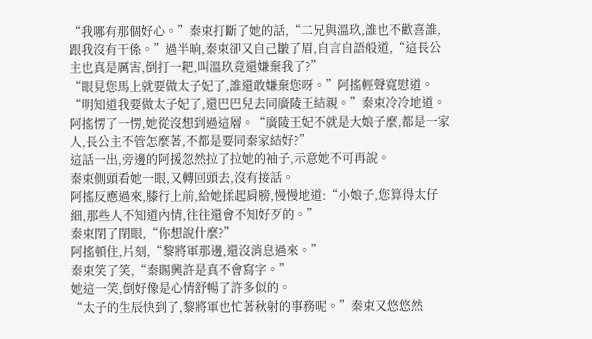“我哪有那個好心。”秦束打斷了她的話,“二兄與溫玖,誰也不歡喜誰,跟我沒有干係。”過半晌,秦束卻又自己皺了眉,自言自語般道,“這長公主也真是厲害,倒打一耙,叫溫玖竟還嫌棄我了?”
“眼見您馬上就要做太子妃了,誰還敢嫌棄您呀。”阿搖輕聲寬慰道。
“明知道我要做太子妃了,還巴巴兒去同廣陵王結親。”秦束冷冷地道。
阿搖愣了一愣,她從沒想到過這層。“廣陵王妃不就是大娘子麼,都是一家人,長公主不管怎麼著,不都是要同秦家結好?”
這話一出,旁邊的阿援忽然拉了拉她的袖子,示意她不可再說。
秦束側頭看她一眼,又轉回頭去,沒有接話。
阿搖反應過來,膝行上前,給她揉起肩膀,慢慢地道:“小娘子,您算得太仔細,那些人不知道內情,往往還會不知好歹的。”
秦束閉了閉眼,“你想說什麼?”
阿搖頓住,片刻,“黎將軍那邊,還沒消息過來。”
秦束笑了笑,“秦賜興許是真不會寫字。”
她這一笑,倒好像是心情舒暢了許多似的。
“太子的生辰快到了,黎將軍也忙著秋射的事務呢。”秦束又悠悠然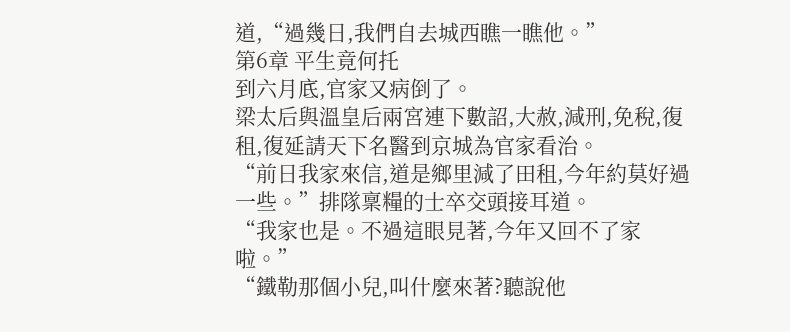道,“過幾日,我們自去城西瞧一瞧他。”
第6章 平生竟何托
到六月底,官家又病倒了。
梁太后與溫皇后兩宮連下數詔,大赦,減刑,免稅,復租,復延請天下名醫到京城為官家看治。
“前日我家來信,道是鄉里減了田租,今年約莫好過一些。”排隊稟糧的士卒交頭接耳道。
“我家也是。不過這眼見著,今年又回不了家啦。”
“鐵勒那個小兒,叫什麼來著?聽說他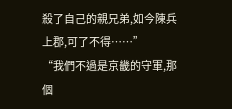殺了自己的親兄弟,如今陳兵上郡,可了不得……”
“我們不過是京畿的守軍,那個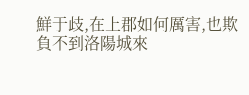鮮于歧,在上郡如何厲害,也欺負不到洛陽城來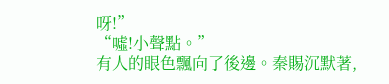呀!”
“噓!小聲點。”
有人的眼色飄向了後邊。秦賜沉默著,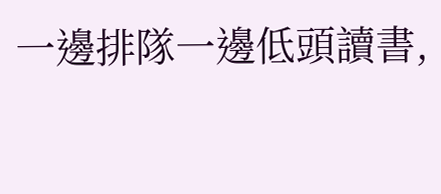一邊排隊一邊低頭讀書,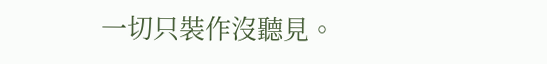一切只裝作沒聽見。